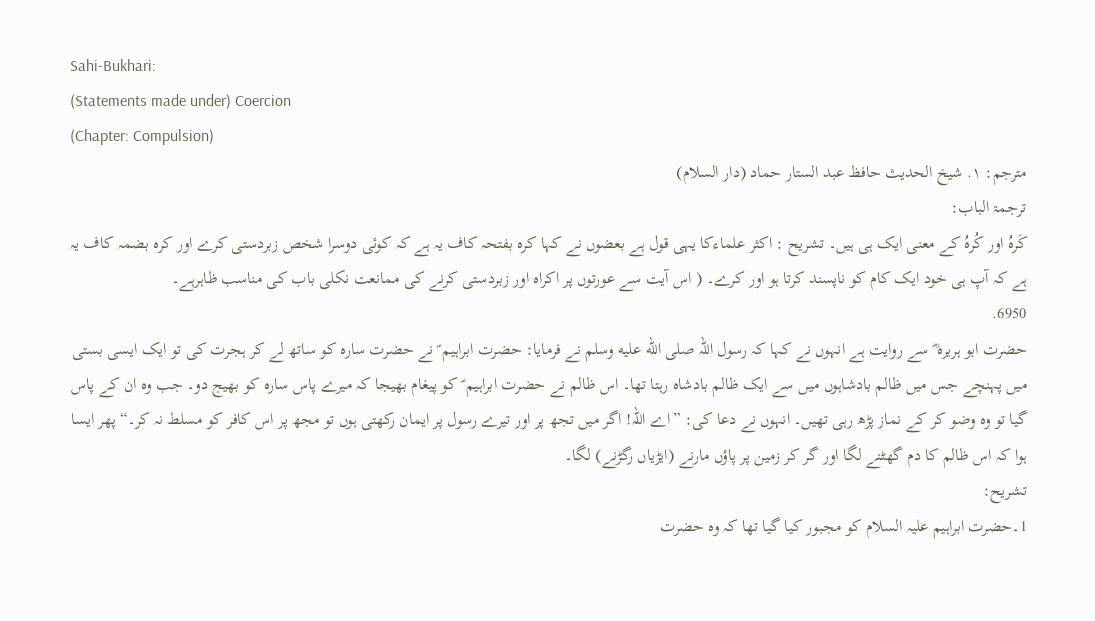Sahi-Bukhari:
(Statements made under) Coercion
(Chapter: Compulsion)
مترجم: ١. شیخ الحدیث حافظ عبد الستار حماد (دار السلام)
ترجمۃ الباب:
کَرہُ اور کُرہُ کے معنی ایک ہی ہیں۔ تشریح : اکثر علماءکا یہی قول ہے بعضوں نے کہا کرہ بفتحہ کاف یہ ہے کہ کوئی دوسرا شخص زبردستی کرے اور کرہ بضمہ کاف یہ ہے کہ آپ ہی خود ایک کام کو ناپسند کرتا ہو اور کرے۔ ( اس آیت سے عورتوں پر اکراہ اور زبردستی کرنے کی ممانعت نکلی باب کی مناسب ظاہرہے۔
6950.
حضرت ابو ہریرہ ؓ سے روایت ہے انہوں نے کہا کہ رسول اللہ صلى الله عليه وسلم نے فرمایا: حضرت ابراہیم ؑ نے حضرت سارہ کو ساتھ لے کر ہجرت کی تو ایک ایسی بستی میں پہنچے جس میں ظالم بادشاہوں میں سے ایک ظالم بادشاہ رہتا تھا۔ اس ظالم نے حضرت ابراہیم ؑ کو پیغام بھیجا کہ میرے پاس سارہ کو بھیج دو۔ جب وہ ان کے پاس گیا تو وہ وضو کر کے نماز پڑھ رہی تھیں۔ انہوں نے دعا کی: ”اے اللہ! اگر میں تجھ پر اور تیرے رسول پر ایمان رکھتی ہوں تو مجھ پر اس کافر کو مسلط نہ کر۔“ پھر ایسا ہوا کہ اس ظالم کا دم گھٹنے لگا اور گر کر زمین پر پاؤں مارنے (ایڑیاں رگڑنے) لگا۔
تشریح:
1۔حضرت ابراہیم علیہ السلام کو مجبور کیا گیا تھا کہ وہ حضرت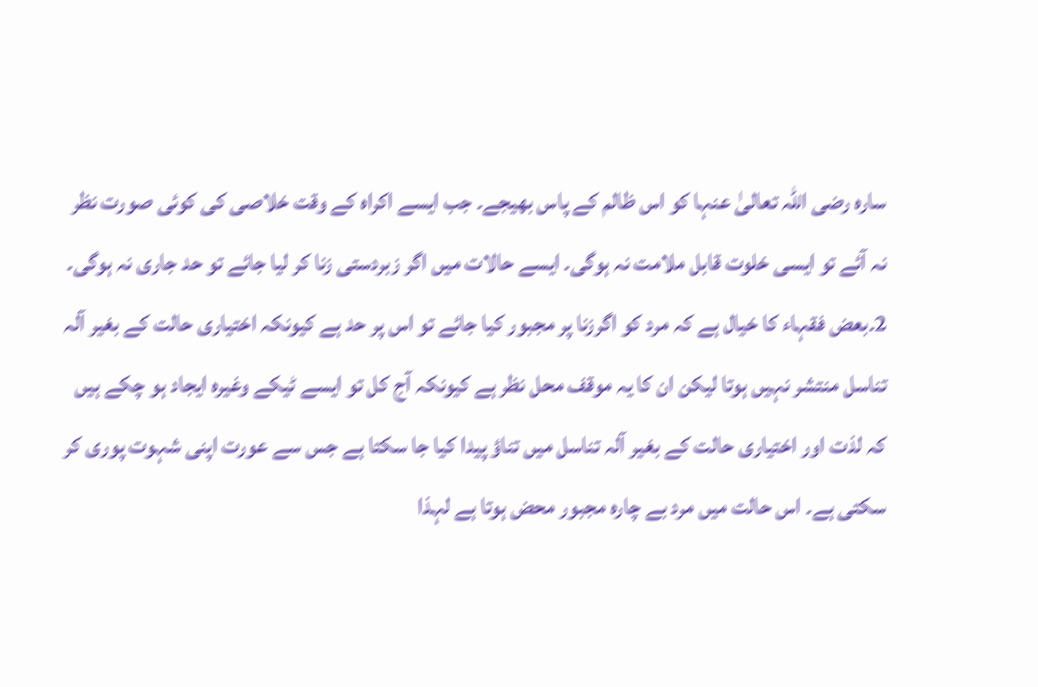سارہ رضی اللہ تعالیٰ عنہا کو اس ظالم کے پاس بھیجے۔ جب ایسے اکراہ کے وقت خلاصی کی کوئی صورت نظر نہ آئے تو ایسی خلوت قابل ملامت نہ ہوگی۔ ایسے حالات میں اگر زبردستی زنا کر لیا جائے تو حد جاری نہ ہوگی۔ 2۔بعض فقہاء کا خیال ہے کہ مرد کو اگرزنا پر مجبور کیا جائے تو اس پر حد ہے کیونکہ اختیاری حالت کے بغیر آلہ تناسل منتشر نہیں ہوتا لیکن ان کا یہ موقف محل نظر ہے کیونکہ آج کل تو ایسے ٹیکے وغیرہ ایجاد ہو چکے ہیں کہ لذت اور اختیاری حالت کے بغیر آلہ تناسل میں تناؤ پیدا کیا جا سکتا ہے جس سے عورت اپنی شہوت پوری کر سکتی ہے۔ اس حالت میں مرد بے چارہ مجبور محض ہوتا ہے لہذا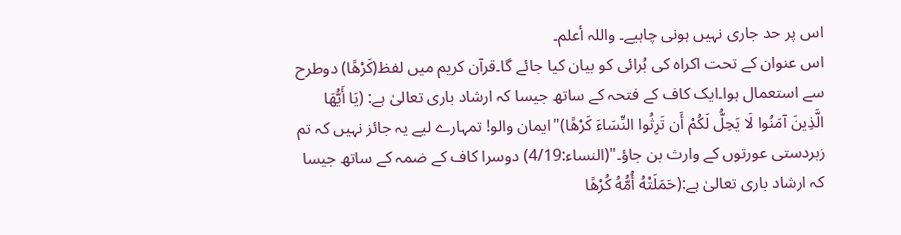اس پر حد جاری نہیں ہونی چاہیے۔ واللہ أعلم۔
اس عنوان کے تحت اکراہ کی بُرائی کو بیان کیا جائے گا۔قرآن کریم میں لفظ(كَرْهًا) دوطرح سے استعمال ہوا۔ایک کاف کے فتحہ کے ساتھ جیسا کہ ارشاد باری تعالیٰ ہے: (يَا أَيُّهَا الَّذِينَ آمَنُوا لَا يَحِلُّ لَكُمْ أَن تَرِثُوا النِّسَاءَ كَرْهًا)"ایمان والو! تمہارے لیے یہ جائز نہیں کہ تم زبردستی عورتوں کے وارث بن جاؤ۔"(النساء:4/19) دوسرا کاف کے ضمہ کے ساتھ جیسا کہ ارشاد باری تعالیٰ ہے:(حَمَلَتْهُ أُمُّهُ كُرْهًا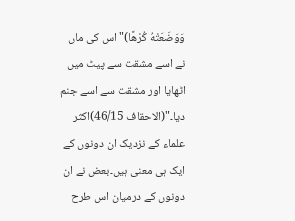وَوَضَعَتْهُ كُرْهًا)"اس کی ماں نے اسے مشقت سے پیٹ میں اٹھایا اور مشقت سے اسے جنم دیا۔"(الاحقاف 46/15)اکثر علماء کے نزدیک ان دونوں کے ایک ہی معنی ہیں۔بعض نے ان دونوں کے درمیان اس طرح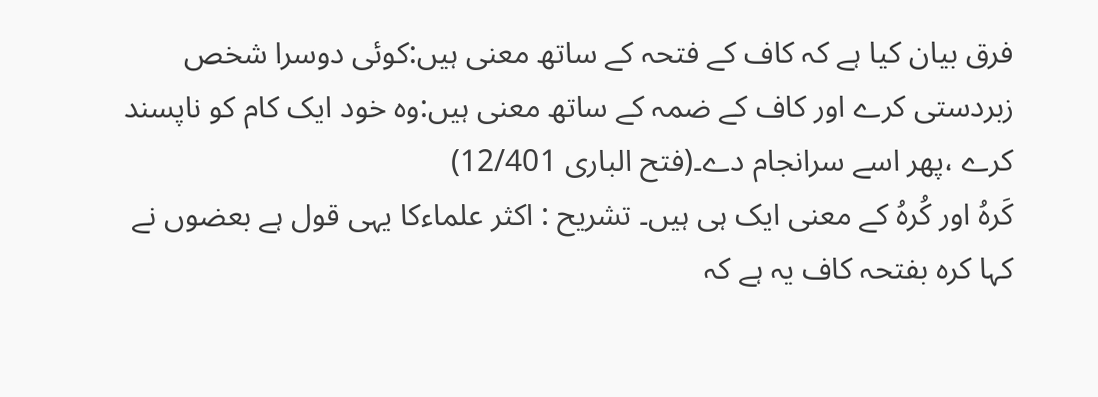فرق بیان کیا ہے کہ کاف کے فتحہ کے ساتھ معنی ہیں:کوئی دوسرا شخص زبردستی کرے اور کاف کے ضمہ کے ساتھ معنی ہیں:وہ خود ایک کام کو ناپسند کرے ،پھر اسے سرانجام دے۔(فتح الباری 12/401)
کَرہُ اور کُرہُ کے معنی ایک ہی ہیں۔ تشریح : اکثر علماءکا یہی قول ہے بعضوں نے کہا کرہ بفتحہ کاف یہ ہے کہ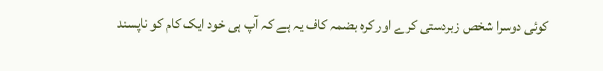کوئی دوسرا شخص زبردستی کرے اور کرہ بضمہ کاف یہ ہے کہ آپ ہی خود ایک کام کو ناپسند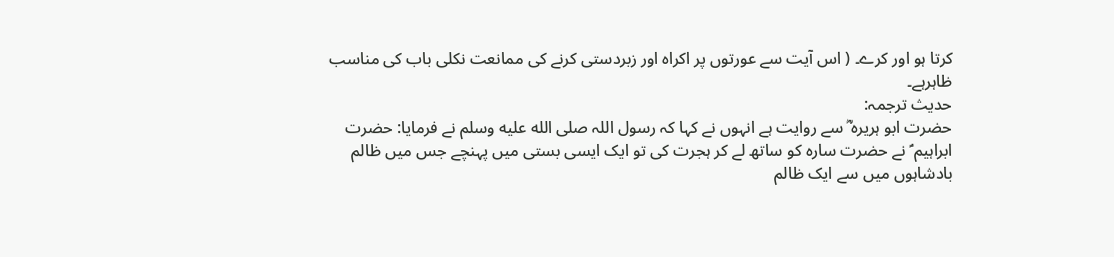کرتا ہو اور کرے۔ ( اس آیت سے عورتوں پر اکراہ اور زبردستی کرنے کی ممانعت نکلی باب کی مناسب ظاہرہے۔
حدیث ترجمہ:
حضرت ابو ہریرہ ؓ سے روایت ہے انہوں نے کہا کہ رسول اللہ صلى الله عليه وسلم نے فرمایا: حضرت ابراہیم ؑ نے حضرت سارہ کو ساتھ لے کر ہجرت کی تو ایک ایسی بستی میں پہنچے جس میں ظالم بادشاہوں میں سے ایک ظالم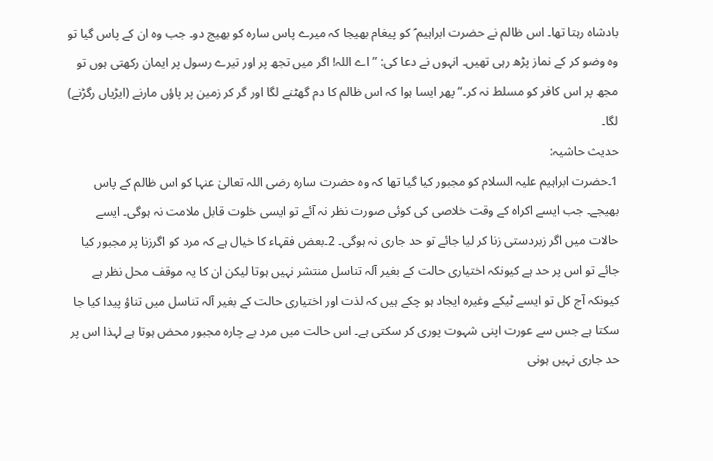بادشاہ رہتا تھا۔ اس ظالم نے حضرت ابراہیم ؑ کو پیغام بھیجا کہ میرے پاس سارہ کو بھیج دو۔ جب وہ ان کے پاس گیا تو وہ وضو کر کے نماز پڑھ رہی تھیں۔ انہوں نے دعا کی: ”اے اللہ! اگر میں تجھ پر اور تیرے رسول پر ایمان رکھتی ہوں تو مجھ پر اس کافر کو مسلط نہ کر۔“ پھر ایسا ہوا کہ اس ظالم کا دم گھٹنے لگا اور گر کر زمین پر پاؤں مارنے (ایڑیاں رگڑنے) لگا۔
حدیث حاشیہ:
1۔حضرت ابراہیم علیہ السلام کو مجبور کیا گیا تھا کہ وہ حضرت سارہ رضی اللہ تعالیٰ عنہا کو اس ظالم کے پاس بھیجے۔ جب ایسے اکراہ کے وقت خلاصی کی کوئی صورت نظر نہ آئے تو ایسی خلوت قابل ملامت نہ ہوگی۔ ایسے حالات میں اگر زبردستی زنا کر لیا جائے تو حد جاری نہ ہوگی۔ 2۔بعض فقہاء کا خیال ہے کہ مرد کو اگرزنا پر مجبور کیا جائے تو اس پر حد ہے کیونکہ اختیاری حالت کے بغیر آلہ تناسل منتشر نہیں ہوتا لیکن ان کا یہ موقف محل نظر ہے کیونکہ آج کل تو ایسے ٹیکے وغیرہ ایجاد ہو چکے ہیں کہ لذت اور اختیاری حالت کے بغیر آلہ تناسل میں تناؤ پیدا کیا جا سکتا ہے جس سے عورت اپنی شہوت پوری کر سکتی ہے۔ اس حالت میں مرد بے چارہ مجبور محض ہوتا ہے لہذا اس پر حد جاری نہیں ہونی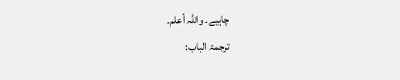چاہیے۔ واللہ أعلم۔
ترجمۃ الباب: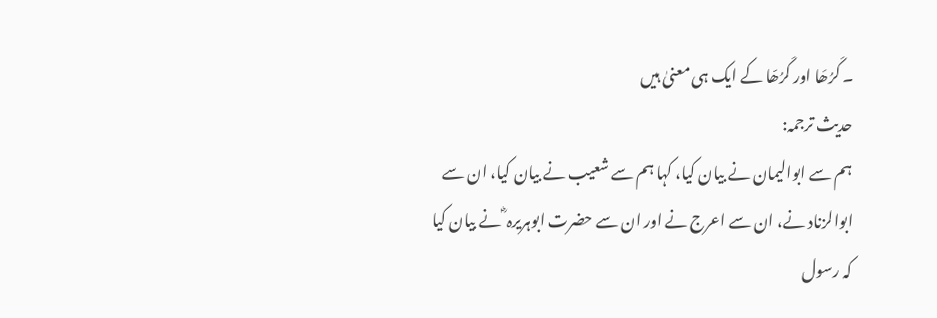۔ کَرُھَا اور کَرُھّا کے ایک ہی معنیٰ ہیں
حدیث ترجمہ:
ہم سے ابوالیمان نے بیان کیا، کہا ہم سے شعیب نے بیان کیا، ان سے ابوالزناد نے، ان سے اعرج نے اور ان سے حضرت ابوہریرہ ؓ نے بیان کیا کہ رسول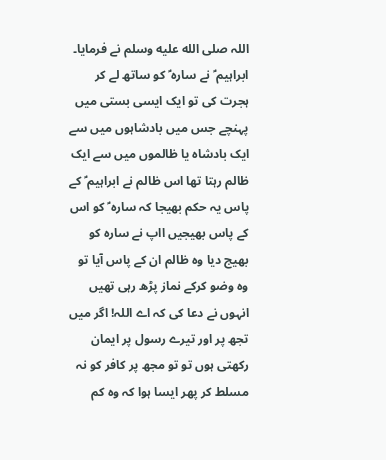اللہ صلى الله عليه وسلم نے فرمایا۔ ابراہیم ؑ نے سارہ ؑ کو ساتھ لے کر ہجرت کی تو ایک ایسی بستی میں پہنچے جس میں بادشاہوں میں سے ایک بادشاہ یا ظالموں میں سے ایک ظالم رہتا تھا اس ظالم نے ابراہیم ؑ کے پاس یہ حکم بھیجا کہ سارہ ؑ کو اس کے پاس بھیجیں ااپ نے سارہ کو بھیج دیا وہ ظالم ان کے پاس آیا تو وہ وضو کرکے نماز پڑھ رہی تھیں انہوں نے دعا کی کہ اے اللہ! اگر میں تجھ پر اور تیرے رسول پر ایمان رکھتی ہوں تو تو مجھ پر کافر کو نہ مسلط کر پھر ایسا ہوا کہ وہ کم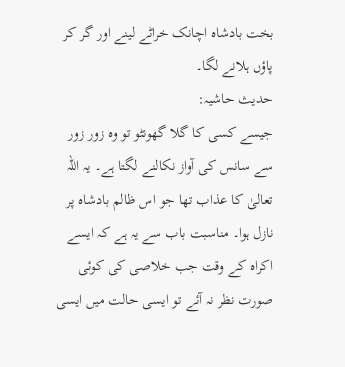بخت بادشاہ اچانک خراٹے لینے اور گر کر پاؤں ہلانے لگا۔
حدیث حاشیہ:
جیسے کسی کا گلا گھونٹو تو وہ زور زور سے سانس کی آواز نکالنے لگتا ہے۔ یہ اللہ تعالیٰ کا عذاب تھا جو اس ظالم بادشاہ پر نازل ہوا۔ مناسبت باب سے یہ ہے کہ ایسے اکراہ کے وقت جب خلاصی کی کوئی صورت نظر نہ آئے تو ایسی حالت میں ایسی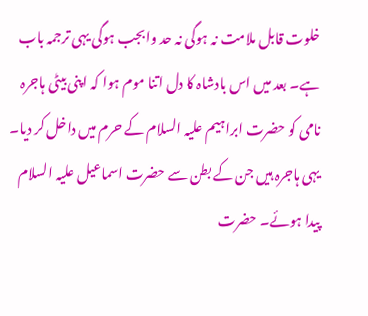خلوت قابل ملامت نہ ہوگی نہ حد وابجب ہوگی یہی ترجمہ باب ہے۔ بعد میں اس بادشاہ کا دل اتنا موم ہوا کہ اپنی بیٹی ہاجرہ نامی کو حضرت ابراہیم علیہ السلام کے حرم میں داخل کر دیا۔ یہی ہاجرہ ہیں جن کے بطن سے حضرت اسماعیل علیہ السلام پیدا ہوئے۔ حضرت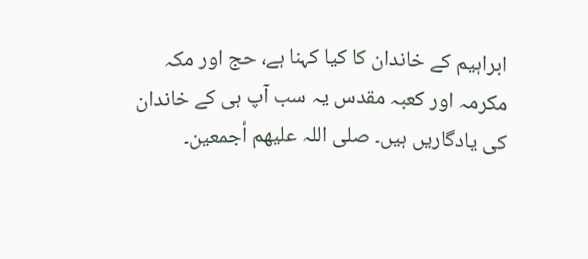ابراہیم کے خاندان کا کیا کہنا ہے، حج اور مکہ مکرمہ اور کعبہ مقدس یہ سب آپ ہی کے خاندان کی یادگاریں ہیں۔ صلی اللہ علیهم أجمعین۔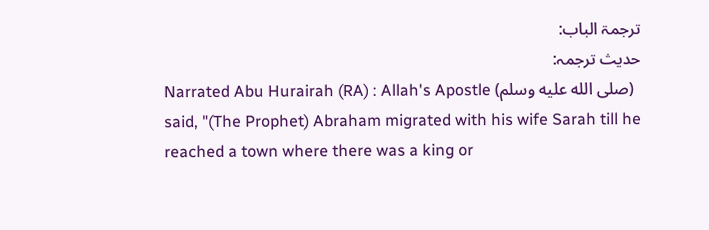ترجمۃ الباب:
حدیث ترجمہ:
Narrated Abu Hurairah (RA) : Allah's Apostle (صلى الله عليه وسلم) said, "(The Prophet) Abraham migrated with his wife Sarah till he reached a town where there was a king or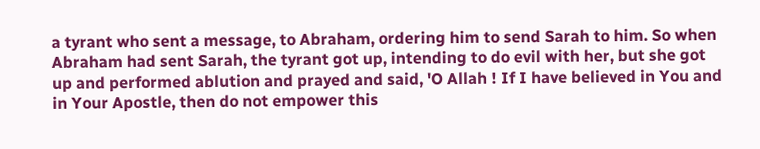a tyrant who sent a message, to Abraham, ordering him to send Sarah to him. So when Abraham had sent Sarah, the tyrant got up, intending to do evil with her, but she got up and performed ablution and prayed and said, 'O Allah ! If I have believed in You and in Your Apostle, then do not empower this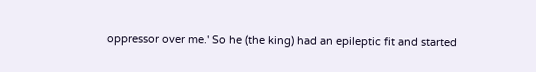oppressor over me.' So he (the king) had an epileptic fit and started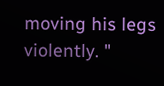moving his legs violently. "